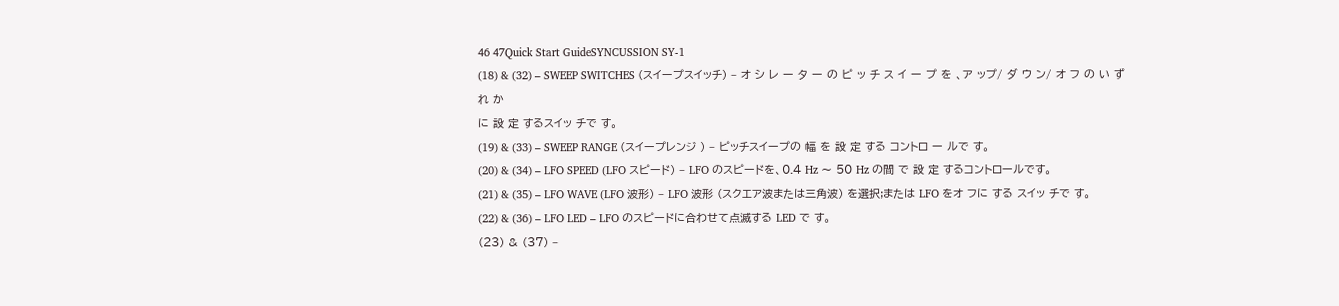46 47Quick Start GuideSYNCUSSION SY-1
(18) & (32) – SWEEP SWITCHES (スイープスイッチ) – オ シ レ ー タ ー の ピ ッ チ ス イ ー プ を 、ア ップ/ ダ ウ ン/ オ フ の い ず れ か
に 設 定 するスイッ チで す。
(19) & (33) – SWEEP RANGE (スイープレンジ ) – ピッチスイープの 幅 を 設 定 する コントロ ー ルで す。
(20) & (34) – LFO SPEED (LFO スピード) – LFO のスピードを、0.4 Hz 〜 50 Hz の間 で 設 定 するコントロールです。
(21) & (35) – LFO WAVE (LFO 波形) – LFO 波形 (スクエア波または三角波) を選択;または LFO をオ フに する スイッ チで す。
(22) & (36) – LFO LED – LFO のスピードに合わせて点滅する LED で す。
(23) & (37) –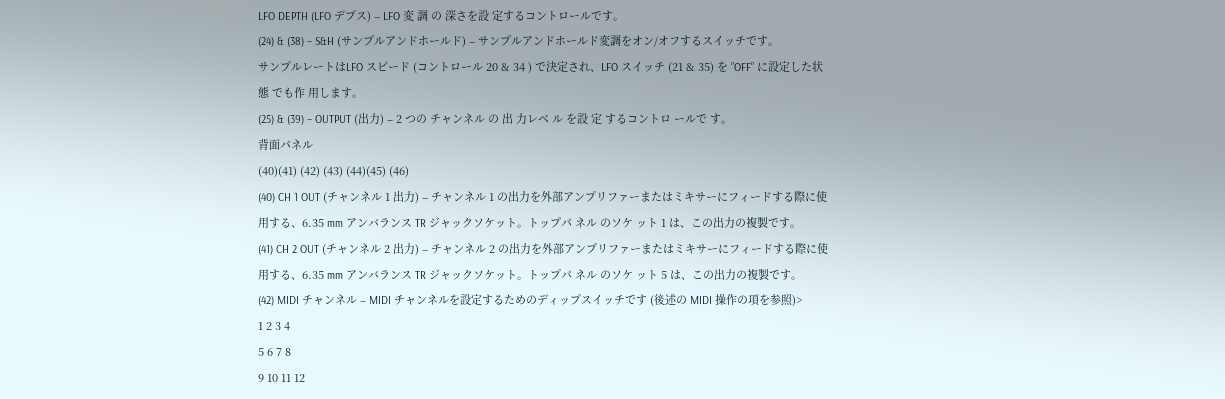LFO DEPTH (LFO デプス) – LFO 変 調 の 深さを設 定するコントロールです。
(24) & (38) – S&H (サンプルアンドホールド) – サンプルアンドホールド変調をオン/オフするスイッチです。
サンプルレートはLFO スピード (コントロール 20 & 34 ) で決定され、LFO スイッチ (21 & 35) を ”OFF” に設定した状
態 でも作 用します。
(25) & (39) – OUTPUT (出力) – 2 つの チャンネル の 出 力レベ ル を設 定 するコントロ ールで す。
背面パネル
(40)(41) (42) (43) (44)(45) (46)
(40) CH 1 OUT (チャンネル 1 出力) – チャンネル 1 の出力を外部アンプリファーまたはミキサーにフィードする際に使
用する、6.35 mm アンバランス TR ジャックソケット。トップパ ネル のソケ ット 1 は、この出力の複製です。
(41) CH 2 OUT (チャンネル 2 出力) – チャンネル 2 の出力を外部アンプリファーまたはミキサーにフィードする際に使
用する、6.35 mm アンバランス TR ジャックソケット。トップパ ネル のソケ ット 5 は、この出力の複製です。
(42) MIDI チャンネル – MIDI チャンネルを設定するためのディップスイッチです (後述の MIDI 操作の項を参照)>
1 2 3 4
5 6 7 8
9 10 11 12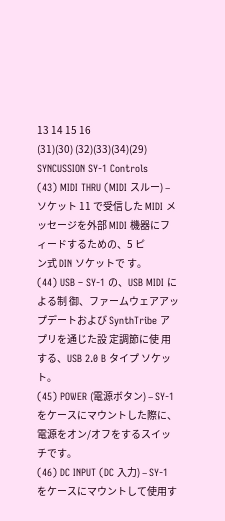13 14 15 16
(31)(30) (32)(33)(34)(29)
SYNCUSSION SY-1 Controls
(43) MIDI THRU (MIDI スルー) – ソケット 11 で受信した MIDI メッセージを外部 MIDI 機器にフィードするための、5 ピ
ン式 DIN ソケットで す。
(44) USB – SY-1 の、USB MIDI による制 御、ファームウェアアップデートおよび SynthTribe アプリを通じた設 定調節に使 用
する、USB 2.0 B タイプ ソケット。
(45) POWER (電源ボタン) – SY-1 をケースにマウントした際に、電源をオン/オフをするスイッチです。
(46) DC INPUT (DC 入力) – SY-1 をケースにマウントして使用す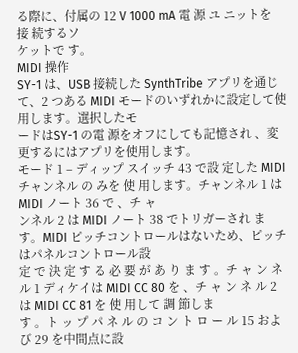る際に、付属の 12 V 1000 mA 電 源 ユ ニットを 接 続するソ
ケットで す。
MIDI 操作
SY-1 は、USB 接続した SynthTribe アプリを通じて、2 つある MIDI モードのいずれかに設定して使用します。選択したモ
ードはSY-1 の電 源をオフにしても記憶され 、変 更するにはアプリを使用します。
モード 1 – ディップ スイッチ 43 で設 定した MIDI チャンネル の みを 使 用します。チャンネル 1 は MIDI ノート 36 で 、チ ャ
ンネル 2 は MIDI ノート 38 でトリガーされ ます。MIDI ピッチコントロールはないため、ピッチはパネルコントロール設
定 で 決 定 す る 必 要 が あ り ま す 。チ ャ ン ネ ル 1 ディケイは MIDI CC 80 を 、チ ャ ン ネ ル 2 は MIDI CC 81 を 使 用して 調 節しま
す 。ト ッ プ パ ネ ル の コ ン ト ロ ー ル 15 および 29 を中間点に設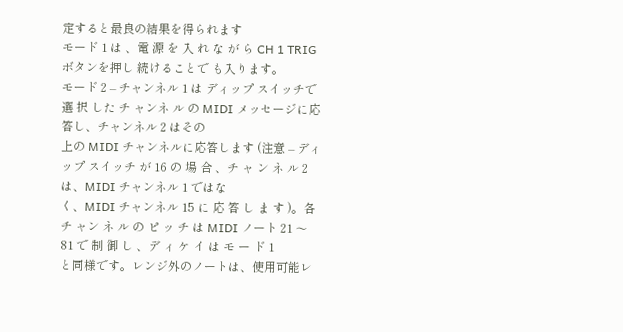定すると最良の結果を得られます
モード 1 は 、電 源 を 入 れ な が ら CH 1 TRIG ボタンを押し 続けることで も入ります。
モード 2 – チャンネル 1 は ディップ スイッチで 選 択 した チ ャンネ ル の MIDI メッセージに応答し、チャンネル 2 はその
上の MIDI チャンネルに応答します (注意 – ディップ スイッチ が 16 の 場 合 、チ ャ ン ネ ル 2 は、MIDI チャンネル 1 ではな
く、MIDI チャンネル 15 に 応 答 し ま す )。各 チ ャン ネ ル の ピ ッ チ は MIDI ノート 21 〜 81 で 制 御 し 、デ ィ ケ イ は モ ー ド 1
と同様です。レンジ外のノートは、使用可能レ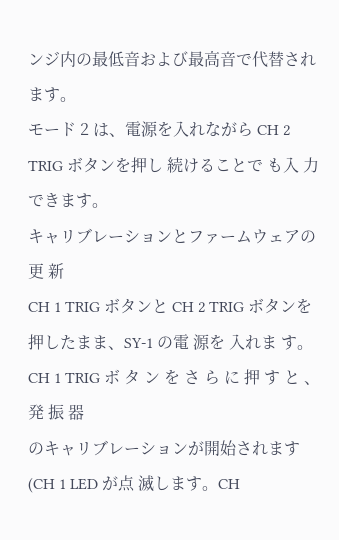ンジ内の最低音および最高音で代替されます。
モード 2 は、電源を入れながら CH 2 TRIG ボタンを押し 続けることで も入 力 できます。
キャリブレーションとファームウェアの更 新
CH 1 TRIG ボタンと CH 2 TRIG ボタンを押したまま、SY-1 の電 源を 入れま す。CH 1 TRIG ボ タ ン を さ ら に 押 す と 、発 振 器
のキャリブレーションが開始されます (CH 1 LED が点 滅します。CH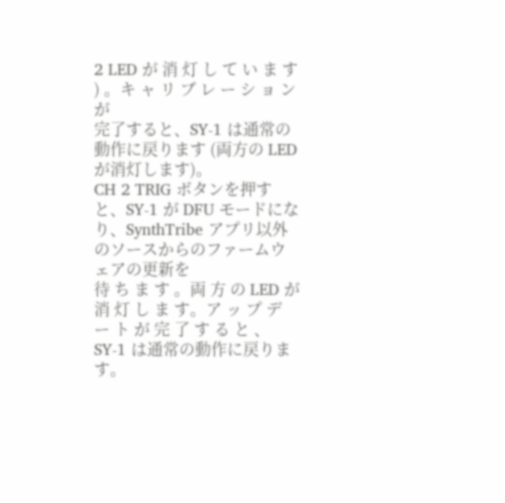2 LED が 消 灯 し て い ま す ) 。キ ャ リ ブ レ ー シ ョ ン が
完了すると、SY-1 は通常の動作に戻ります (両方の LED が消灯します)。
CH 2 TRIG ボタンを押すと、SY-1 が DFU モードになり、SynthTribe アプリ以外 のソースからのファームウェアの更新を
待 ち ま す 。両 方 の LED が 消 灯 し ま す。ア ッ プ デ ー ト が 完 了 す る と 、SY-1 は通常の動作に戻ります。